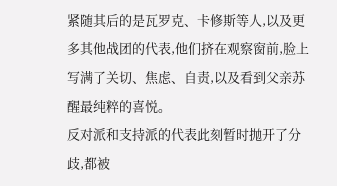紧随其后的是瓦罗克、卡修斯等人,以及更多其他战团的代表,他们挤在观察窗前,脸上写满了关切、焦虑、自责,以及看到父亲苏醒最纯粹的喜悦。
反对派和支持派的代表此刻暂时抛开了分歧,都被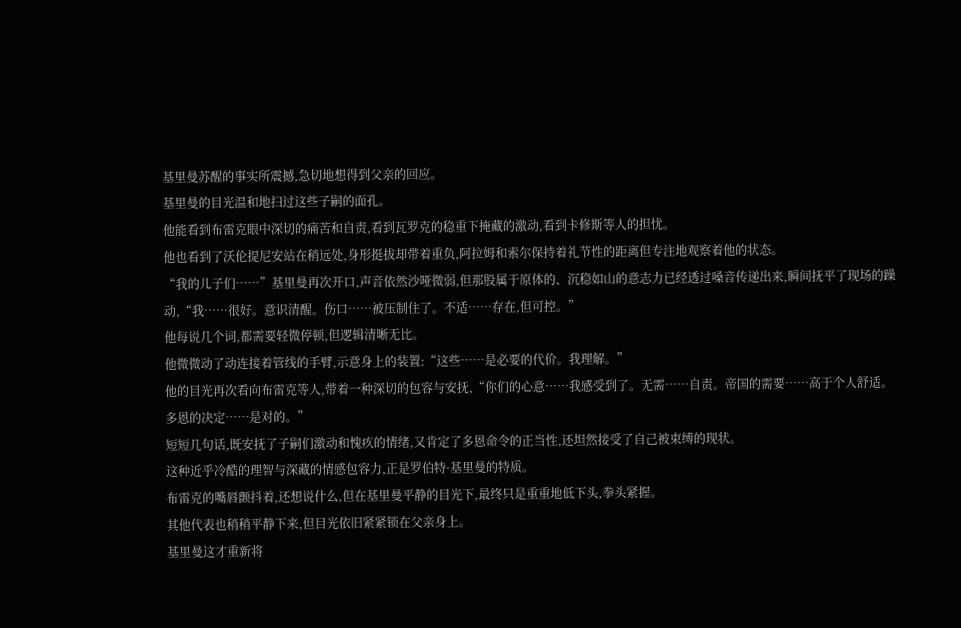基里曼苏醒的事实所震撼,急切地想得到父亲的回应。
基里曼的目光温和地扫过这些子嗣的面孔。
他能看到布雷克眼中深切的痛苦和自责,看到瓦罗克的稳重下掩藏的激动,看到卡修斯等人的担忧。
他也看到了沃伦提尼安站在稍远处,身形挺拔却带着重负,阿拉姆和索尔保持着礼节性的距离但专注地观察着他的状态。
“我的儿子们……”基里曼再次开口,声音依然沙哑微弱,但那股属于原体的、沉稳如山的意志力已经透过嗓音传递出来,瞬间抚平了现场的躁动,“我……很好。意识清醒。伤口……被压制住了。不适……存在,但可控。”
他每说几个词,都需要轻微停顿,但逻辑清晰无比。
他微微动了动连接着管线的手臂,示意身上的装置:“这些……是必要的代价。我理解。”
他的目光再次看向布雷克等人,带着一种深切的包容与安抚,“你们的心意……我感受到了。无需……自责。帝国的需要……高于个人舒适。多恩的决定……是对的。”
短短几句话,既安抚了子嗣们激动和愧疚的情绪,又肯定了多恩命令的正当性,还坦然接受了自己被束缚的现状。
这种近乎冷酷的理智与深藏的情感包容力,正是罗伯特·基里曼的特质。
布雷克的嘴唇颤抖着,还想说什么,但在基里曼平静的目光下,最终只是重重地低下头,拳头紧握。
其他代表也稍稍平静下来,但目光依旧紧紧锁在父亲身上。
基里曼这才重新将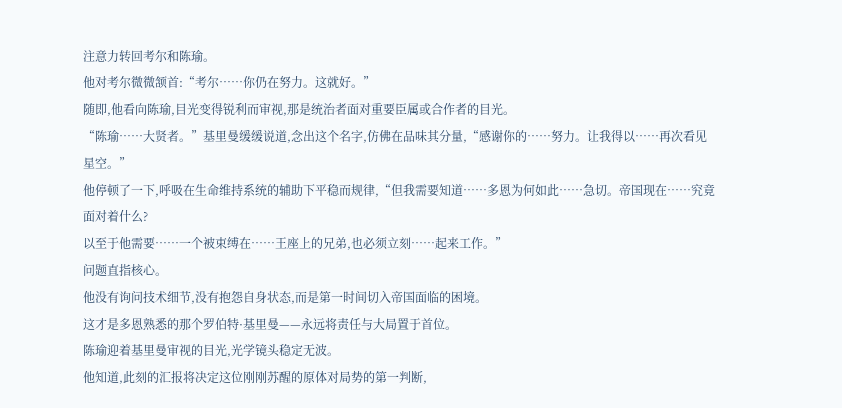注意力转回考尔和陈瑜。
他对考尔微微颔首:“考尔……你仍在努力。这就好。”
随即,他看向陈瑜,目光变得锐利而审视,那是统治者面对重要臣属或合作者的目光。
“陈瑜……大贤者。”基里曼缓缓说道,念出这个名字,仿佛在品味其分量,“感谢你的……努力。让我得以……再次看见星空。”
他停顿了一下,呼吸在生命维持系统的辅助下平稳而规律,“但我需要知道……多恩为何如此……急切。帝国现在……究竟面对着什么?
以至于他需要……一个被束缚在……王座上的兄弟,也必须立刻……起来工作。”
问题直指核心。
他没有询问技术细节,没有抱怨自身状态,而是第一时间切入帝国面临的困境。
这才是多恩熟悉的那个罗伯特·基里曼——永远将责任与大局置于首位。
陈瑜迎着基里曼审视的目光,光学镜头稳定无波。
他知道,此刻的汇报将决定这位刚刚苏醒的原体对局势的第一判断,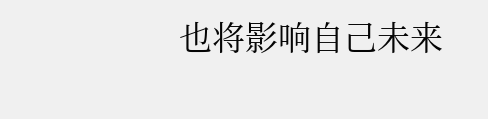也将影响自己未来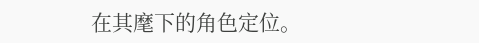在其麾下的角色定位。